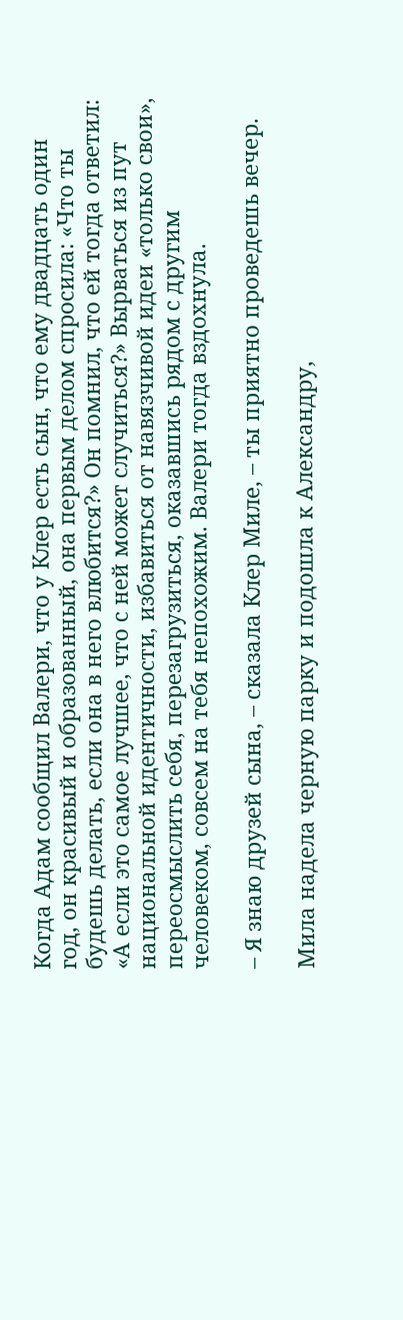Когда Адам сообщил Валери, что у Клер есть сын, что ему двадцать один год, он красивый и образованный, она первым делом спросила: «Что ты будешь делать, если она в него влюбится?» Он помнил, что ей тогда ответил: «А если это самое лучшее, что с ней может случиться?» Вырваться из пут национальной идентичности, избавиться от навязчивой идеи «только свои», переосмыслить себя, перезагрузиться, оказавшись рядом с другим человеком, совсем на тебя непохожим. Валери тогда вздохнула.

– Я знаю друзей сына, – сказала Клер Миле, – ты приятно проведешь вечер.

Мила надела черную парку и подошла к Александру,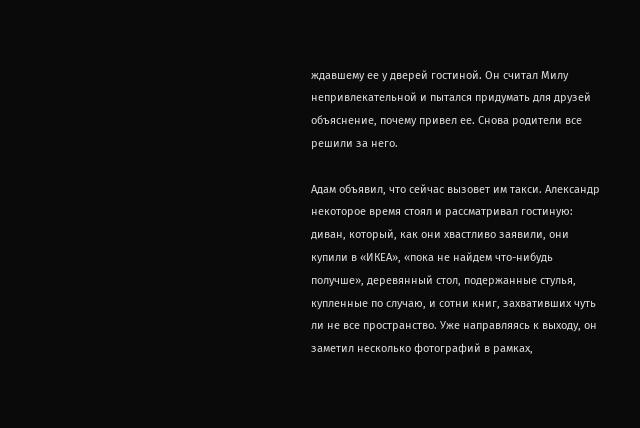ждавшему ее у дверей гостиной. Он считал Милу непривлекательной и пытался придумать для друзей объяснение, почему привел ее. Снова родители все решили за него.

Адам объявил, что сейчас вызовет им такси. Александр некоторое время стоял и рассматривал гостиную: диван, который, как они хвастливо заявили, они купили в «ИКЕА», «пока не найдем что-нибудь получше», деревянный стол, подержанные стулья, купленные по случаю, и сотни книг, захвативших чуть ли не все пространство. Уже направляясь к выходу, он заметил несколько фотографий в рамках,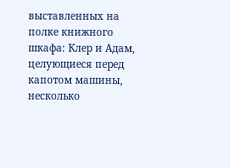выставленных на полке книжного шкафа: Клер и Адам, целующиеся перед капотом машины, несколько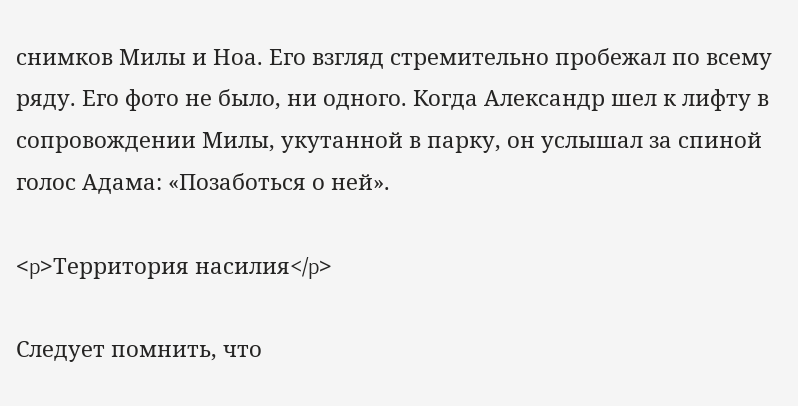снимков Милы и Ноа. Его взгляд стремительно пробежал по всему ряду. Его фото не было, ни одного. Когда Александр шел к лифту в сопровождении Милы, укутанной в парку, он услышал за спиной голос Адама: «Позаботься о ней».

<p>Территория насилия</p>

Следует помнить, что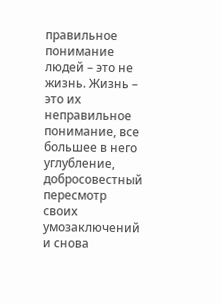правильное понимание людей – это не жизнь. Жизнь – это их неправильное понимание, все большее в него углубление, добросовестный пересмотр своих умозаключений и снова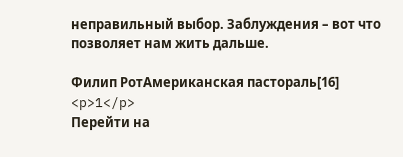неправильный выбор. Заблуждения – вот что позволяет нам жить дальше.

Филип РотАмериканская пастораль[16]
<p>1</p>
Перейти на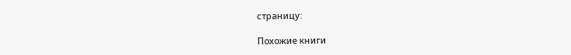страницу:

Похожие книги